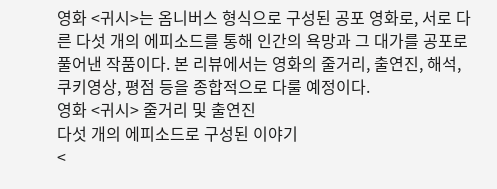영화 <귀시>는 옴니버스 형식으로 구성된 공포 영화로, 서로 다른 다섯 개의 에피소드를 통해 인간의 욕망과 그 대가를 공포로 풀어낸 작품이다. 본 리뷰에서는 영화의 줄거리, 출연진, 해석, 쿠키영상, 평점 등을 종합적으로 다룰 예정이다.
영화 <귀시> 줄거리 및 출연진
다섯 개의 에피소드로 구성된 이야기
<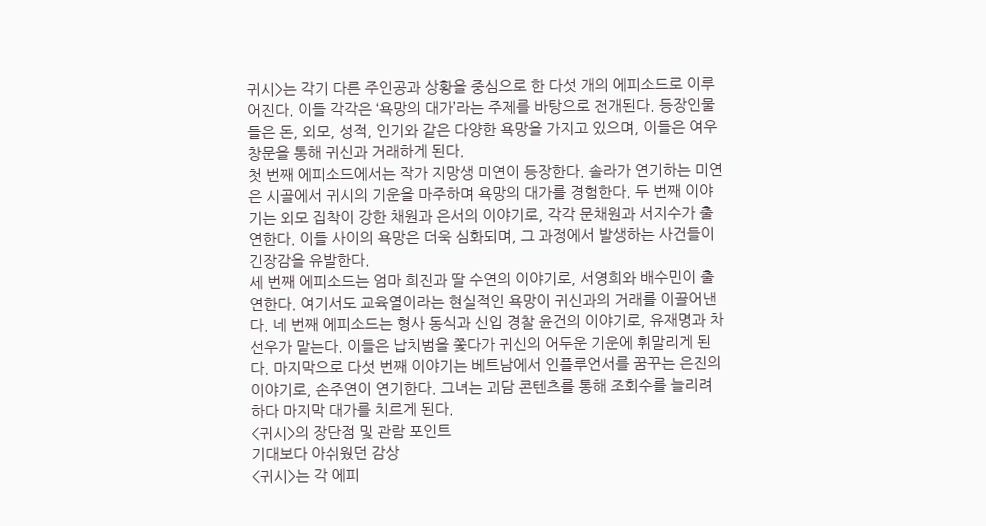귀시>는 각기 다른 주인공과 상황을 중심으로 한 다섯 개의 에피소드로 이루어진다. 이들 각각은 ‘욕망의 대가’라는 주제를 바탕으로 전개된다. 등장인물들은 돈, 외모, 성적, 인기와 같은 다양한 욕망을 가지고 있으며, 이들은 여우 창문을 통해 귀신과 거래하게 된다.
첫 번째 에피소드에서는 작가 지망생 미연이 등장한다. 솔라가 연기하는 미연은 시골에서 귀시의 기운을 마주하며 욕망의 대가를 경험한다. 두 번째 이야기는 외모 집착이 강한 채원과 은서의 이야기로, 각각 문채원과 서지수가 출연한다. 이들 사이의 욕망은 더욱 심화되며, 그 과정에서 발생하는 사건들이 긴장감을 유발한다.
세 번째 에피소드는 엄마 희진과 딸 수연의 이야기로, 서영희와 배수민이 출연한다. 여기서도 교육열이라는 현실적인 욕망이 귀신과의 거래를 이끌어낸다. 네 번째 에피소드는 형사 동식과 신입 경찰 윤건의 이야기로, 유재명과 차선우가 맡는다. 이들은 납치범을 쫓다가 귀신의 어두운 기운에 휘말리게 된다. 마지막으로 다섯 번째 이야기는 베트남에서 인플루언서를 꿈꾸는 은진의 이야기로, 손주연이 연기한다. 그녀는 괴담 콘텐츠를 통해 조회수를 늘리려 하다 마지막 대가를 치르게 된다.
<귀시>의 장단점 및 관람 포인트
기대보다 아쉬웠던 감상
<귀시>는 각 에피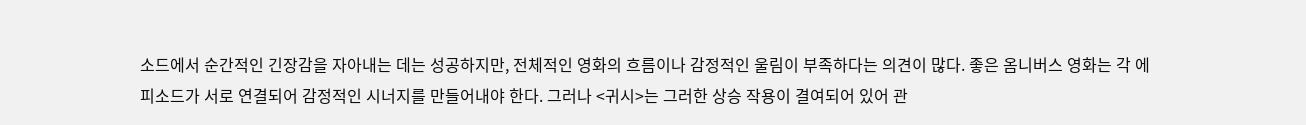소드에서 순간적인 긴장감을 자아내는 데는 성공하지만, 전체적인 영화의 흐름이나 감정적인 울림이 부족하다는 의견이 많다. 좋은 옴니버스 영화는 각 에피소드가 서로 연결되어 감정적인 시너지를 만들어내야 한다. 그러나 <귀시>는 그러한 상승 작용이 결여되어 있어 관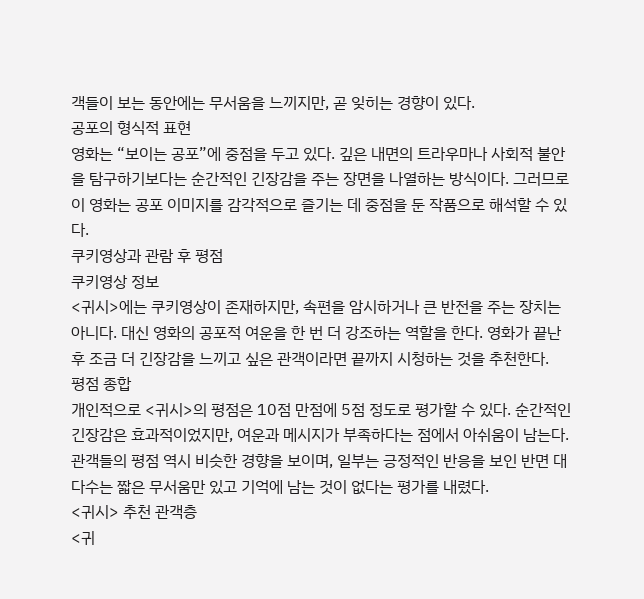객들이 보는 동안에는 무서움을 느끼지만, 곧 잊히는 경향이 있다.
공포의 형식적 표현
영화는 “보이는 공포”에 중점을 두고 있다. 깊은 내면의 트라우마나 사회적 불안을 탐구하기보다는 순간적인 긴장감을 주는 장면을 나열하는 방식이다. 그러므로 이 영화는 공포 이미지를 감각적으로 즐기는 데 중점을 둔 작품으로 해석할 수 있다.
쿠키영상과 관람 후 평점
쿠키영상 정보
<귀시>에는 쿠키영상이 존재하지만, 속편을 암시하거나 큰 반전을 주는 장치는 아니다. 대신 영화의 공포적 여운을 한 번 더 강조하는 역할을 한다. 영화가 끝난 후 조금 더 긴장감을 느끼고 싶은 관객이라면 끝까지 시청하는 것을 추천한다.
평점 종합
개인적으로 <귀시>의 평점은 10점 만점에 5점 정도로 평가할 수 있다. 순간적인 긴장감은 효과적이었지만, 여운과 메시지가 부족하다는 점에서 아쉬움이 남는다. 관객들의 평점 역시 비슷한 경향을 보이며, 일부는 긍정적인 반응을 보인 반면 대다수는 짧은 무서움만 있고 기억에 남는 것이 없다는 평가를 내렸다.
<귀시> 추천 관객층
<귀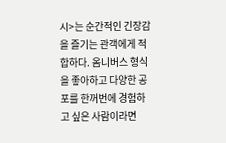시>는 순간적인 긴장감을 즐기는 관객에게 적합하다. 옴니버스 형식을 좋아하고 다양한 공포를 한꺼번에 경험하고 싶은 사람이라면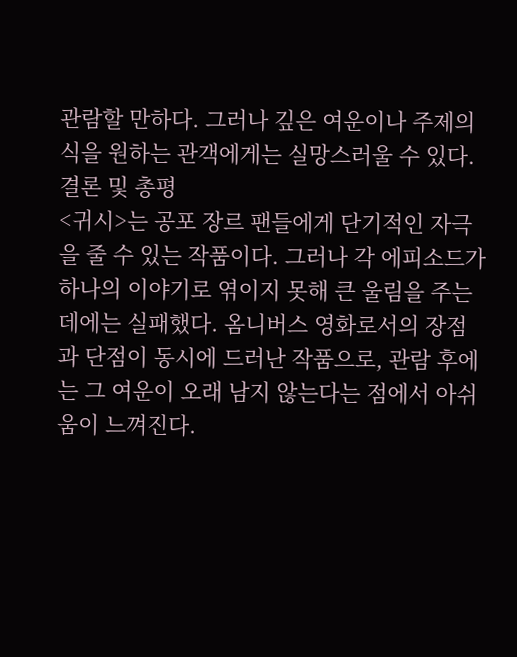관람할 만하다. 그러나 깊은 여운이나 주제의식을 원하는 관객에게는 실망스러울 수 있다.
결론 및 총평
<귀시>는 공포 장르 팬들에게 단기적인 자극을 줄 수 있는 작품이다. 그러나 각 에피소드가 하나의 이야기로 엮이지 못해 큰 울림을 주는 데에는 실패했다. 옴니버스 영화로서의 장점과 단점이 동시에 드러난 작품으로, 관람 후에는 그 여운이 오래 남지 않는다는 점에서 아쉬움이 느껴진다.